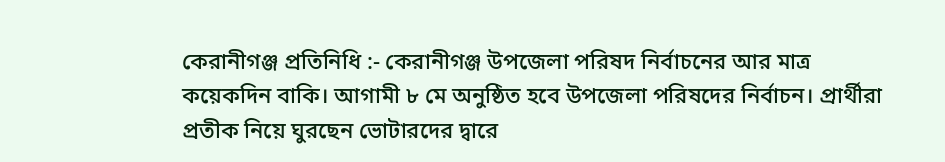কেরানীগঞ্জ প্রতিনিধি :- কেরানীগঞ্জ উপজেলা পরিষদ নির্বাচনের আর মাত্র কয়েকদিন বাকি। আগামী ৮ মে অনুষ্ঠিত হবে উপজেলা পরিষদের নির্বাচন। প্রার্থীরা প্রতীক নিয়ে ঘুরছেন ভোটারদের দ্বারে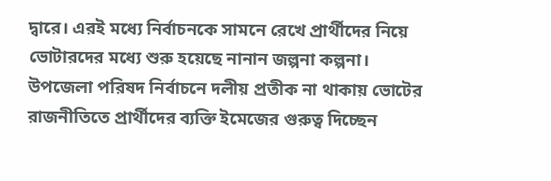দ্বারে। এরই মধ্যে নির্বাচনকে সামনে রেখে প্রার্থীদের নিয়ে ভোটারদের মধ্যে শুরু হয়েছে নানান জল্পনা কল্পনা।
উপজেলা পরিষদ নির্বাচনে দলীয় প্রতীক না থাকায় ভোটের রাজনীতিতে প্রার্থীদের ব্যক্তি ইমেজের গুরুত্ব দিচ্ছেন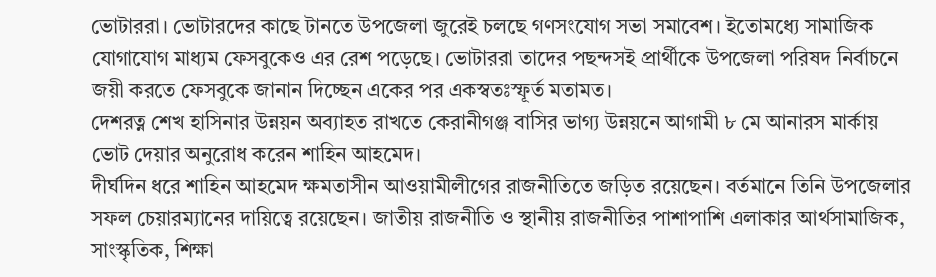ভোটাররা। ভোটারদের কাছে টানতে উপজেলা জুরেই চলছে গণসংযোগ সভা সমাবেশ। ইতোমধ্যে সামাজিক যোগাযোগ মাধ্যম ফেসবুকেও এর রেশ পড়েছে। ভোটাররা তাদের পছন্দসই প্রার্থীকে উপজেলা পরিষদ নির্বাচনে জয়ী করতে ফেসবুকে জানান দিচ্ছেন একের পর একস্বতঃস্ফূর্ত মতামত।
দেশরত্ন শেখ হাসিনার উন্নয়ন অব্যাহত রাখতে কেরানীগঞ্জ বাসির ভাগ্য উন্নয়নে আগামী ৮ মে আনারস মার্কায় ভোট দেয়ার অনুরোধ করেন শাহিন আহমেদ।
দীর্ঘদিন ধরে শাহিন আহমেদ ক্ষমতাসীন আওয়ামীলীগের রাজনীতিতে জড়িত রয়েছেন। বর্তমানে তিনি উপজেলার সফল চেয়ারম্যানের দায়িত্বে রয়েছেন। জাতীয় রাজনীতি ও স্থানীয় রাজনীতির পাশাপাশি এলাকার আর্থসামাজিক, সাংস্কৃতিক, শিক্ষা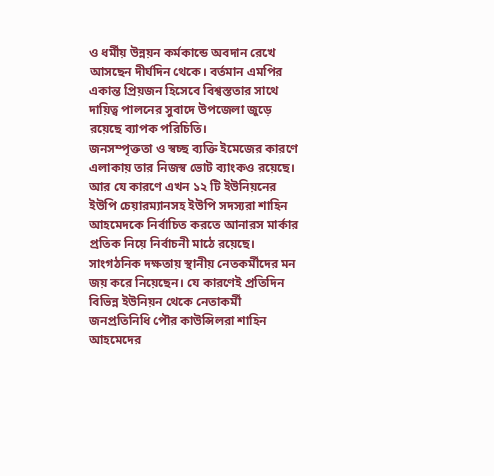ও ধর্মীয় উন্নয়ন কর্মকান্ডে অবদান রেখে আসছেন দীর্ঘদিন থেকে। বর্তমান এমপির একান্ত প্রিয়জন হিসেবে বিশ্বস্ততার সাথে দায়িত্ব পালনের সুবাদে উপজেলা জুড়ে রয়েছে ব্যাপক পরিচিতি।
জনসম্পৃক্ততা ও স্বচ্ছ ব্যক্তি ইমেজের কারণে এলাকায় তার নিজস্ব ভোট ব্যাংকও রয়েছে। আর যে কারণে এখন ১২ টি ইউনিয়নের ইউপি চেয়ারম্যানসহ ইউপি সদস্যরা শাহিন আহমেদকে নির্বাচিত করতে আনারস মার্কার প্রতিক নিয়ে নির্বাচনী মাঠে রয়েছে।
সাংগঠনিক দক্ষতায় স্থানীয় নেতকর্মীদের মন জয় করে নিয়েছেন। যে কারণেই প্রতিদিন বিভিন্ন ইউনিয়ন থেকে নেতাকর্মী জনপ্রতিনিধি পৌর কাউন্সিলরা শাহিন আহমেদের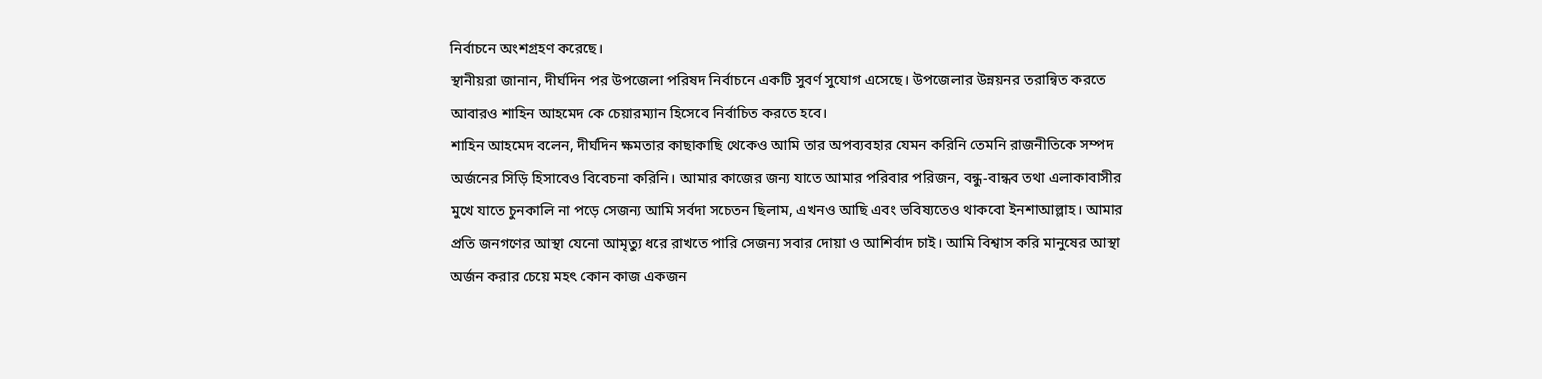নির্বাচনে অংশগ্রহণ করেছে।
স্থানীয়রা জানান, দীর্ঘদিন পর উপজেলা পরিষদ নির্বাচনে একটি সুবর্ণ সুযোগ এসেছে। উপজেলার উন্নয়নর তরান্বিত করতে আবারও শাহিন আহমেদ কে চেয়ারম্যান হিসেবে নির্বাচিত করতে হবে।
শাহিন আহমেদ বলেন, দীর্ঘদিন ক্ষমতার কাছাকাছি থেকেও আমি তার অপব্যবহার যেমন করিনি তেমনি রাজনীতিকে সম্পদ অর্জনের সিড়ি হিসাবেও বিবেচনা করিনি। আমার কাজের জন্য যাতে আমার পরিবার পরিজন, বন্ধু-বান্ধব তথা এলাকাবাসীর মুখে যাতে চুনকালি না পড়ে সেজন্য আমি সর্বদা সচেতন ছিলাম, এখনও আছি এবং ভবিষ্যতেও থাকবো ইনশাআল্লাহ। আমার প্রতি জনগণের আস্থা যেনো আমৃত্যু ধরে রাখতে পারি সেজন্য সবার দোয়া ও আশির্বাদ চাই। আমি বিশ্বাস করি মানুষের আস্থা অর্জন করার চেয়ে মহৎ কোন কাজ একজন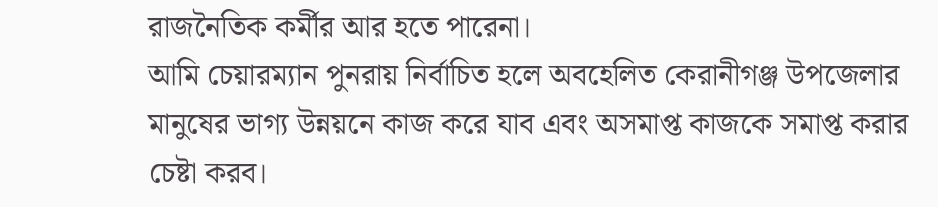রাজনৈতিক কর্মীর আর হতে পারেনা।
আমি চেয়ারম্যান পুনরায় নির্বাচিত হলে অবহেলিত কেরানীগঞ্জ উপজেলার মানুষের ভাগ্য উন্নয়নে কাজ করে যাব এবং অসমাপ্ত কাজকে সমাপ্ত করার চেষ্টা করব।